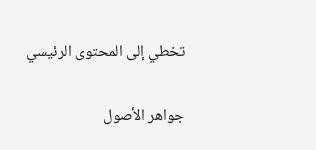تخطي إلى المحتوى الرئيسي

جواهر الأصول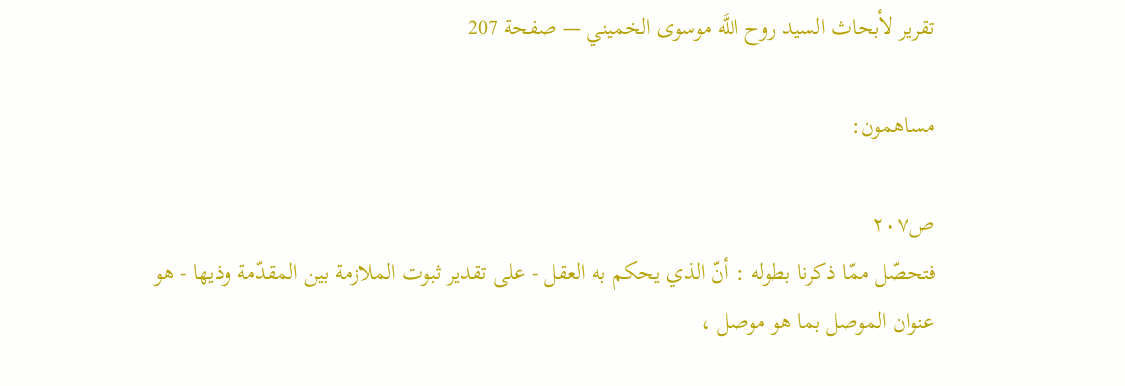تقرير لأبحاث السيد روح اللَّه موسوى الخميني — صفحة 207

مساهمون:

ص٢٠٧
فتحصّل ممّا ذكرنا بطوله : أنّ الذي يحكم به العقل - على تقدير ثبوت الملازمة بين المقدّمة وذيها - هو عنوان الموصل بما هو موصل ،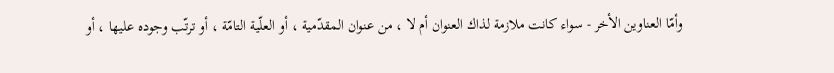وأمّا العناوين الأخر - سواء كانت ملازمة لذاك العنوان أم لا ، من عنوان المقدّمية ، أو العلّية التامّة ، أو ترتّب وجوده عليها ، أو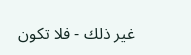غير ذلك - فلا تكون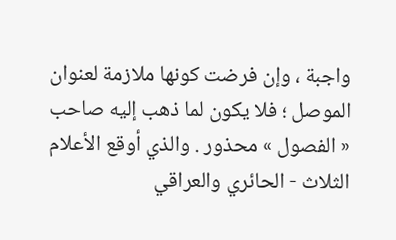واجبة ، وإن فرضت كونها ملازمة لعنوان الموصل ؛ فلا يكون لما ذهب إليه صاحب « الفصول » محذور . والذي أوقع الأعلام الثلاث - الحائري والعراقي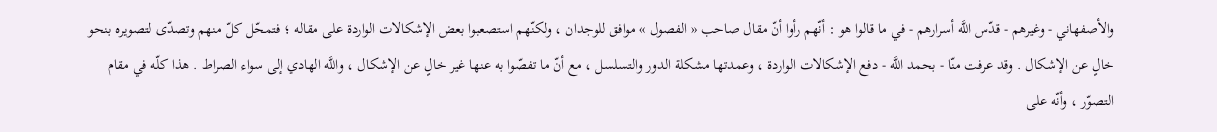والأصفهاني - وغيرهم - قدّس اللَّه أسرارهم - في ما قالوا هو : أنّهم رأوا أنّ مقال صاحب « الفصول » موافق للوجدان ، ولكنّهم استصعبوا بعض الإشكالات الواردة على مقاله ؛ فتمحّل كلّ منهم وتصدّى لتصويره بنحو خالٍ عن الإشكال . وقد عرفت منّا - بحمد اللَّه - دفع الإشكالات الواردة ، وعمدتها مشكلة الدور والتسلسل ، مع أنّ ما تفصّوا به عنها غير خالٍ عن الإشكال ، واللَّه الهادي إلى سواء الصراط . هذا كلّه في مقام التصوّر ، وأنّه على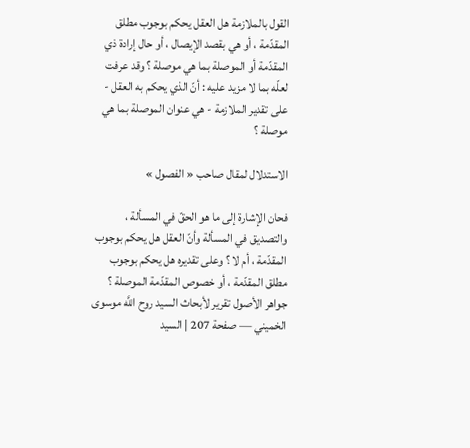القول بالملازمة هل العقل يحكم بوجوب مطلق المقدّمة ، أو هي بقصد الإيصال ، أو حال إرادة ذي المقدّمة أو الموصلة بما هي موصلة ؟ وقد عرفت لعلّه بما لا مزيد عليه : أنّ الذي يحكم به العقل - على تقدير الملازمة - هي عنوان الموصلة بما هي موصلة ؟

الاستدلال لمقال صاحب « الفصول »

فحان الإشارة إلى ما هو الحقّ في المسألة ، والتصديق في المسألة وأنّ العقل هل يحكم بوجوب المقدّمة ، أم لا ؟ وعلى تقديره هل يحكم بوجوب مطلق المقدّمة ، أو خصوص المقدّمة الموصلة ؟
جواهر الأصول تقرير لأبحاث السيد روح اللَّه موسوى الخميني — صفحة 207 | السيد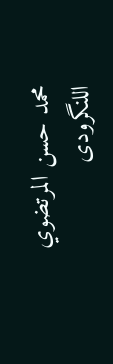محمد حسن المرتضوي اللنگرودى